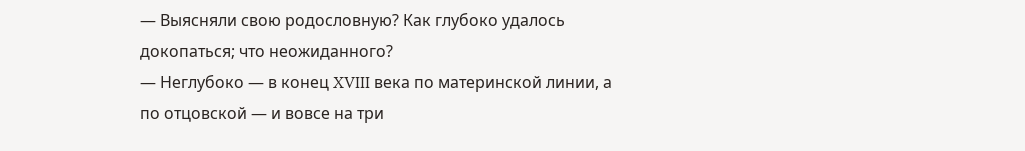— Выясняли свою родословную? Как глубоко удалось докопаться; что неожиданного?
— Неглубоко — в конец XVIII века по материнской линии, а по отцовской — и вовсе на три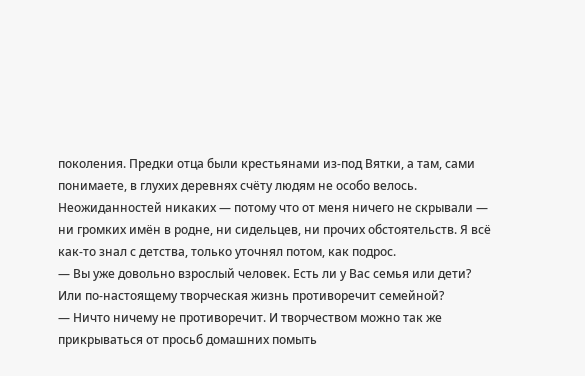поколения. Предки отца были крестьянами из-под Вятки, а там, сами понимаете, в глухих деревнях счёту людям не особо велось. Неожиданностей никаких — потому что от меня ничего не скрывали — ни громких имён в родне, ни сидельцев, ни прочих обстоятельств. Я всё как-то знал с детства, только уточнял потом, как подрос.
— Вы уже довольно взрослый человек. Есть ли у Вас семья или дети? Или по-настоящему творческая жизнь противоречит семейной?
— Ничто ничему не противоречит. И творчеством можно так же прикрываться от просьб домашних помыть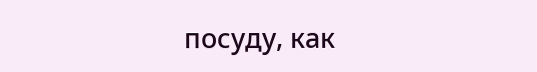посуду, как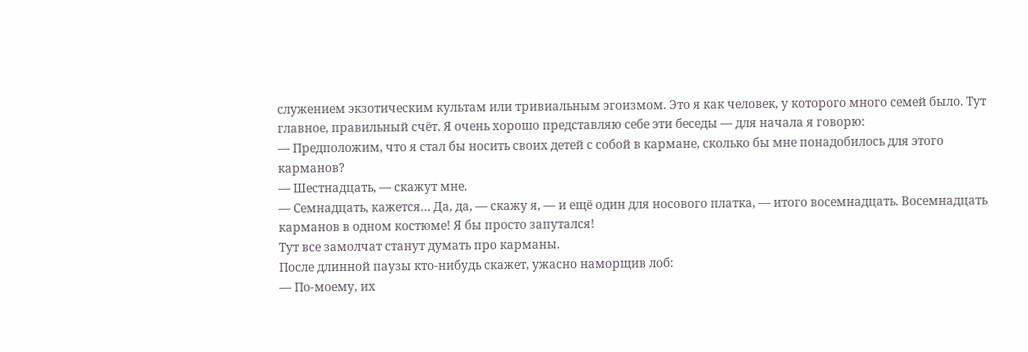служением экзотическим культам или тривиальным эгоизмом. Это я как человек, у которого много семей было. Тут главное, правильный счёт. Я очень хорошо представляю себе эти беседы — для начала я говорю:
— Предположим, что я стал бы носить своих детей с собой в кармане, сколько бы мне понадобилось для этого карманов?
— Шестнадцать, — скажут мне.
— Семнадцать, кажется… Да, да, — скажу я, — и ещё один для носового платка, — итого восемнадцать. Восемнадцать карманов в одном костюме! Я бы просто запутался!
Тут все замолчат станут думать про карманы.
После длинной паузы кто-нибудь скажет, ужасно наморщив лоб:
— По-моему, их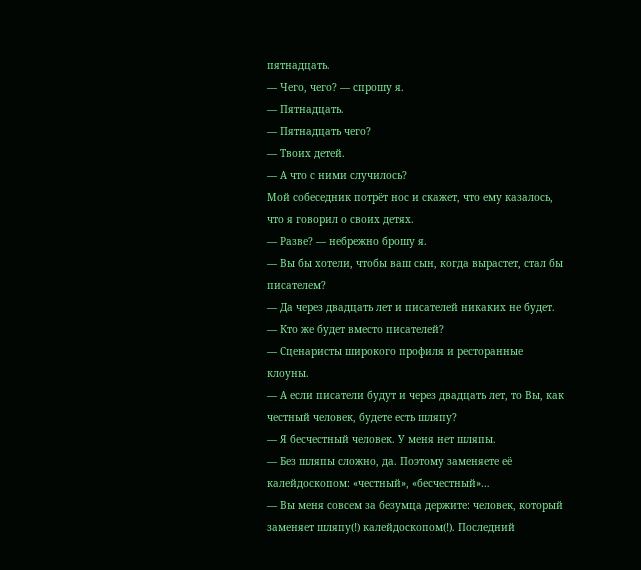пятнадцать.
— Чего, чего? — спрошу я.
— Пятнадцать.
— Пятнадцать чего?
— Твоих детей.
— А что с ними случилось?
Мой собеседник потрёт нос и скажет, что ему казалось, что я говорил о своих детях.
— Разве? — небрежно брошу я.
— Вы бы хотели, чтобы ваш сын, когда вырастет, стал бы писателем?
— Да через двадцать лет и писателей никаких не будет.
— Кто же будет вместо писателей?
— Сценаристы широкого профиля и ресторанные клоуны.
— А если писатели будут и через двадцать лет, то Вы, как честный человек, будете есть шляпу?
— Я бесчестный человек. У меня нет шляпы.
— Без шляпы сложно, да. Поэтому заменяете её калейдоскопом: «честный», «бесчестный»…
— Вы меня совсем за безумца держите: человек, который заменяет шляпу(!) калейдоскопом(!). Последний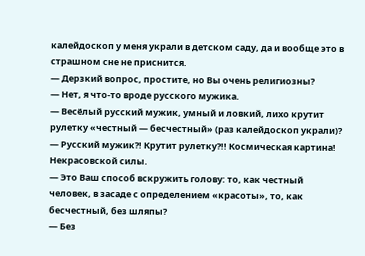калейдоскоп у меня украли в детском саду, да и вообще это в страшном сне не приснится.
— Дерзкий вопрос, простите, но Вы очень религиозны?
— Нет, я что-то вроде русского мужика.
— Весёлый русский мужик, умный и ловкий, лихо крутит рулетку «честный — бесчестный» (раз калейдоскоп украли)?
— Русский мужик?! Крутит рулетку?!! Космическая картина! Некрасовской силы.
— Это Ваш способ вскружить голову: то, как честный человек, в засаде с определением «красоты», то, как бесчестный, без шляпы?
— Без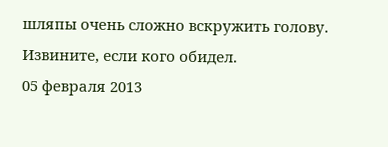шляпы очень сложно вскружить голову.
Извините, если кого обидел.
05 февраля 2013